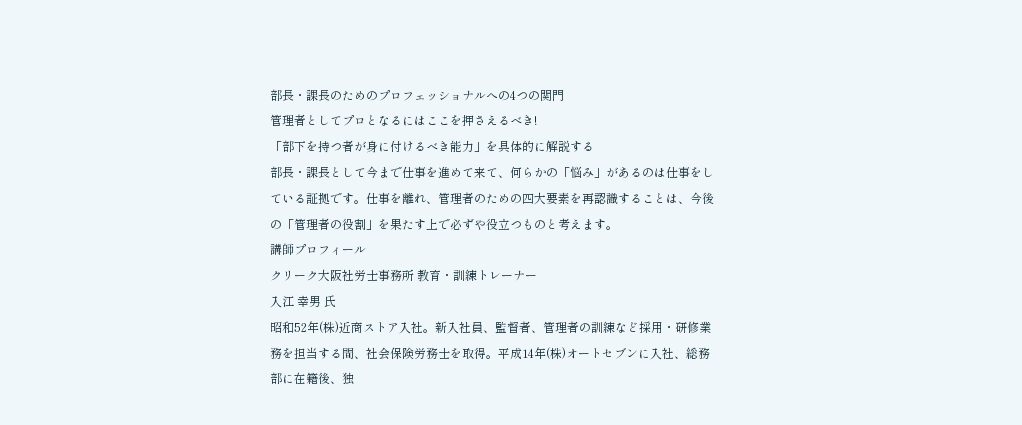部長・課長のためのプロフェッショナルへの4つの関門
管理者としてプロとなるにはここを押さえるべき!
「部下を持つ者が身に付けるべき能力」を具体的に解説する
部長・課長として今まで仕事を進めて来て、何らかの「悩み」があるのは仕事をしている証拠です。仕事を離れ、管理者のための四大要素を再認識することは、今後の「管理者の役割」を果たす上で必ずや役立つものと考えます。
講師プロフィール
クリーク大阪社労士事務所 教育・訓練トレーナー
入江 幸男 氏
昭和52年(株)近商ストア入社。新入社員、監督者、管理者の訓練など採用・研修業務を担当する間、社会保険労務士を取得。平成14年(株)オートセブンに入社、総務部に在籍後、独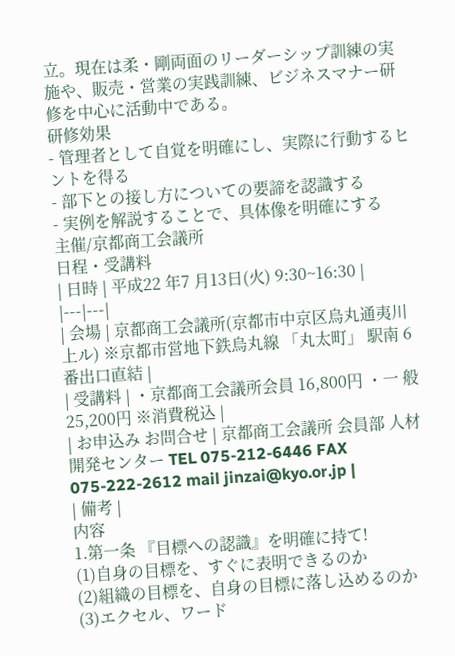立。現在は柔・剛両面のリーダーシップ訓練の実施や、販売・営業の実践訓練、ビジネスマナー研修を中心に活動中である。
研修効果
- 管理者として自覚を明確にし、実際に行動するヒントを得る
- 部下との接し方についての要諦を認識する
- 実例を解説することで、具体像を明確にする
主催/京都商工会議所
日程・受講料
| 日時 | 平成22 年7 月13日(火) 9:30~16:30 |
|---|---|
| 会場 | 京都商工会議所(京都市中京区烏丸通夷川上ル) ※京都市営地下鉄烏丸線 「丸太町」 駅南 6 番出口直結 |
| 受講料 | ・京都商工会議所会員 16,800円 ・一 般 25,200円 ※消費税込 |
| お申込み お問合せ | 京都商工会議所 会員部 人材開発センター TEL 075-212-6446 FAX 075-222-2612 mail jinzai@kyo.or.jp |
| 備考 |
内容
1.第一条 『目標への認識』を明確に持て!
(1)自身の目標を、すぐに表明できるのか
(2)組織の目標を、自身の目標に落し込めるのか
(3)エクセル、ワード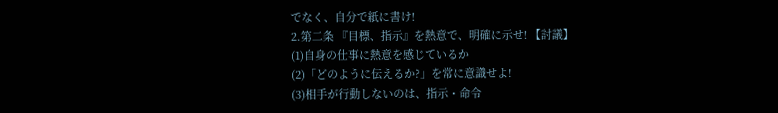でなく、自分で紙に書け!
2.第二条 『目標、指示』を熱意で、明確に示せ! 【討議】
(1)自身の仕事に熱意を感じているか
(2)「どのように伝えるか?」を常に意識せよ!
(3)相手が行動しないのは、指示・命令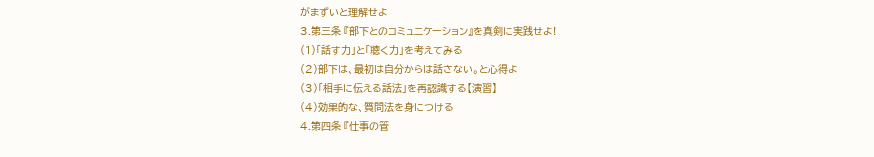がまずいと理解せよ
3.第三条 『部下とのコミュニケーション』を真剣に実践せよ!
(1)「話す力」と「聴く力」を考えてみる
(2)部下は、最初は自分からは話さない。と心得よ
(3)「相手に伝える話法」を再認識する【演習】
(4)効果的な、質問法を身につける
4.第四条 『仕事の管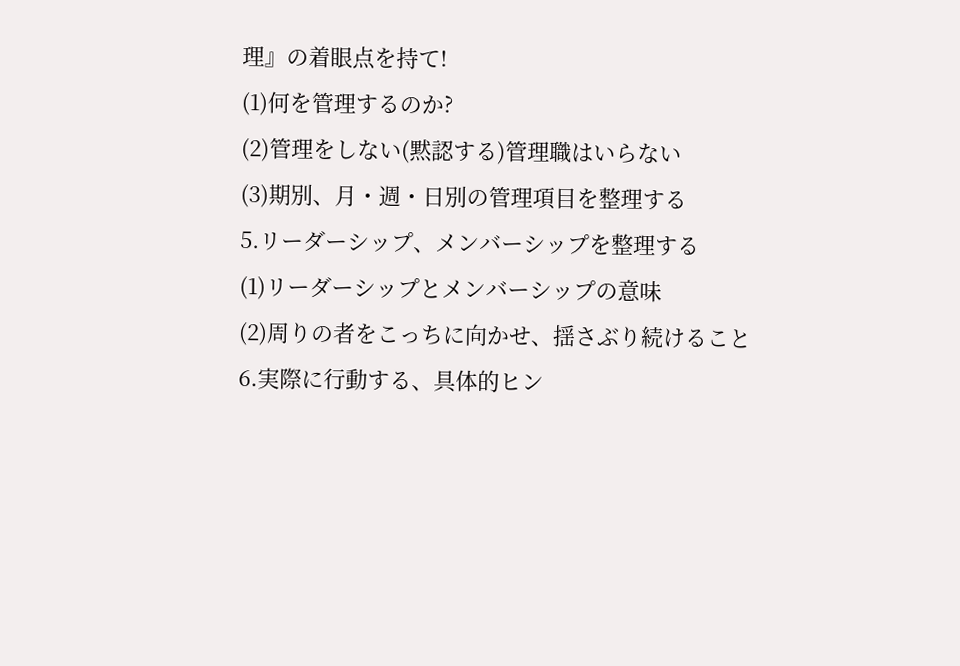理』の着眼点を持て!
(1)何を管理するのか?
(2)管理をしない(黙認する)管理職はいらない
(3)期別、月・週・日別の管理項目を整理する
5.リーダーシップ、メンバーシップを整理する
(1)リーダーシップとメンバーシップの意味
(2)周りの者をこっちに向かせ、揺さぶり続けること
6.実際に行動する、具体的ヒン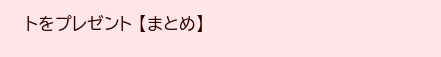トをプレゼント 【まとめ】